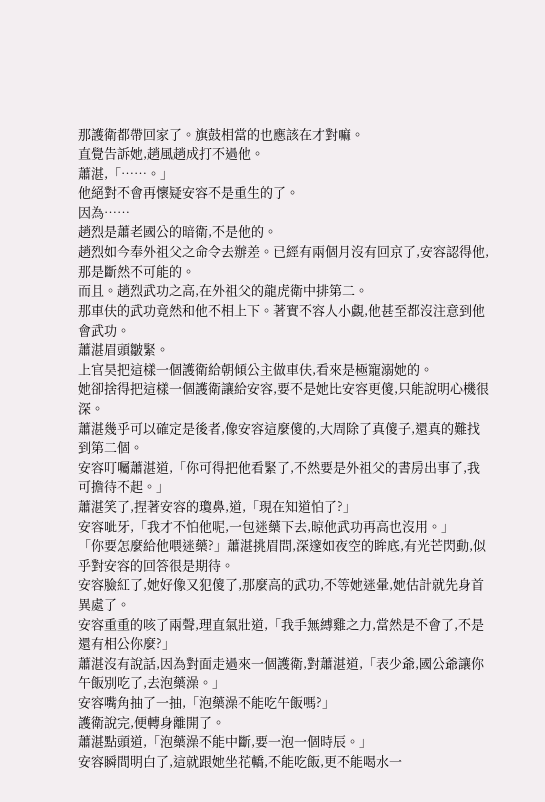那護衛都帶回家了。旗鼓相當的也應該在才對嘛。
直覺告訴她,趙風趙成打不過他。
蕭湛,「……。」
他絕對不會再懷疑安容不是重生的了。
因為……
趙烈是蕭老國公的暗衛,不是他的。
趙烈如今奉外祖父之命令去辦差。已經有兩個月沒有回京了,安容認得他,那是斷然不可能的。
而且。趙烈武功之高,在外祖父的龍虎衛中排第二。
那車伕的武功竟然和他不相上下。著實不容人小覷,他甚至都沒注意到他會武功。
蕭湛眉頭皺緊。
上官昊把這樣一個護衛給朝傾公主做車伕,看來是極寵溺她的。
她卻捨得把這樣一個護衛讓給安容,要不是她比安容更傻,只能說明心機很深。
蕭湛幾乎可以確定是後者,像安容這麼傻的,大周除了真傻子,還真的難找到第二個。
安容叮囑蕭湛道,「你可得把他看緊了,不然要是外祖父的書房出事了,我可擔待不起。」
蕭湛笑了,捏著安容的瓊鼻,道,「現在知道怕了?」
安容呲牙,「我才不怕他呢,一包迷藥下去,晾他武功再高也沒用。」
「你要怎麼給他喂迷藥?」蕭湛挑眉問,深邃如夜空的眸底,有光芒閃動,似乎對安容的回答很是期待。
安容臉紅了,她好像又犯傻了,那麼高的武功,不等她迷暈,她估計就先身首異處了。
安容重重的咳了兩聲,理直氣壯道,「我手無縛雞之力,當然是不會了,不是還有相公你麼?」
蕭湛沒有說話,因為對面走過來一個護衛,對蕭湛道,「表少爺,國公爺讓你午飯別吃了,去泡藥澡。」
安容嘴角抽了一抽,「泡藥澡不能吃午飯嗎?」
護衛說完,便轉身離開了。
蕭湛點頭道,「泡藥澡不能中斷,要一泡一個時辰。」
安容瞬間明白了,這就跟她坐花轎,不能吃飯,更不能喝水一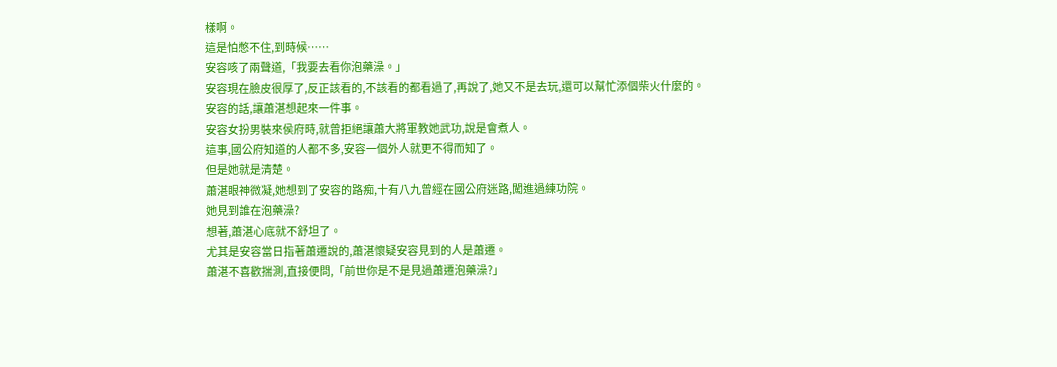樣啊。
這是怕憋不住,到時候……
安容咳了兩聲道,「我要去看你泡藥澡。」
安容現在臉皮很厚了,反正該看的,不該看的都看過了,再說了,她又不是去玩,還可以幫忙添個柴火什麼的。
安容的話,讓蕭湛想起來一件事。
安容女扮男裝來侯府時,就曾拒絕讓蕭大將軍教她武功,說是會煮人。
這事,國公府知道的人都不多,安容一個外人就更不得而知了。
但是她就是清楚。
蕭湛眼神微凝,她想到了安容的路痴,十有八九曾經在國公府迷路,闖進過練功院。
她見到誰在泡藥澡?
想著,蕭湛心底就不舒坦了。
尤其是安容當日指著蕭遷說的,蕭湛懷疑安容見到的人是蕭遷。
蕭湛不喜歡揣測,直接便問,「前世你是不是見過蕭遷泡藥澡?」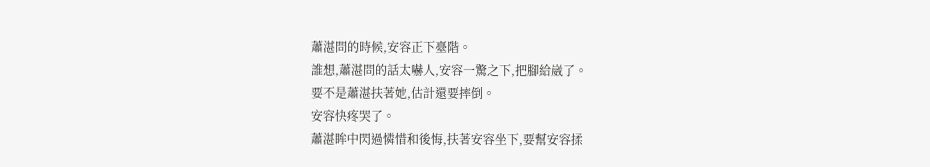蕭湛問的時候,安容正下臺階。
誰想,蕭湛問的話太嚇人,安容一驚之下,把腳給崴了。
要不是蕭湛扶著她,估計還要摔倒。
安容快疼哭了。
蕭湛眸中閃過憐惜和後悔,扶著安容坐下,要幫安容揉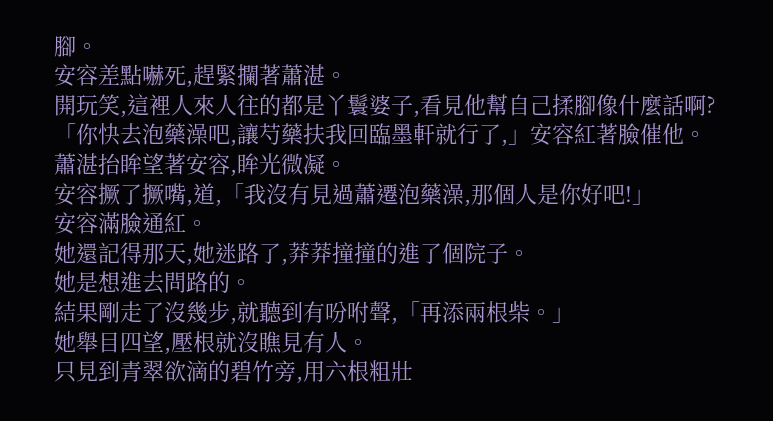腳。
安容差點嚇死,趕緊攔著蕭湛。
開玩笑,這裡人來人往的都是丫鬟婆子,看見他幫自己揉腳像什麼話啊?
「你快去泡藥澡吧,讓芍藥扶我回臨墨軒就行了,」安容紅著臉催他。
蕭湛抬眸望著安容,眸光微凝。
安容撅了撅嘴,道,「我沒有見過蕭遷泡藥澡,那個人是你好吧!」
安容滿臉通紅。
她還記得那天,她迷路了,莽莽撞撞的進了個院子。
她是想進去問路的。
結果剛走了沒幾步,就聽到有吩咐聲,「再添兩根柴。」
她舉目四望,壓根就沒瞧見有人。
只見到青翠欲滴的碧竹旁,用六根粗壯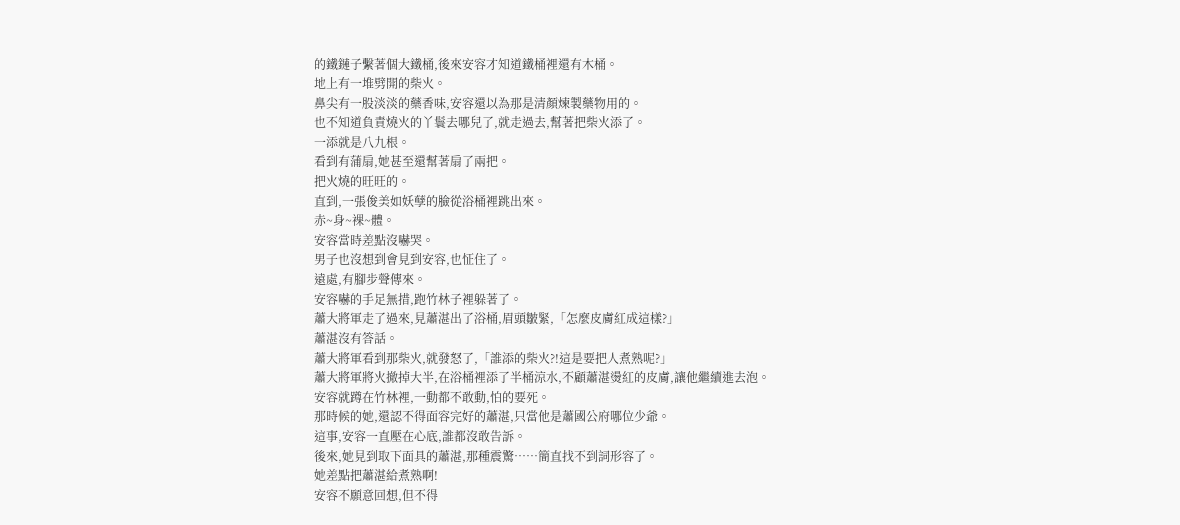的鐵鏈子繫著個大鐵桶,後來安容才知道鐵桶裡還有木桶。
地上有一堆劈開的柴火。
鼻尖有一股淡淡的藥香味,安容還以為那是清顏煉製藥物用的。
也不知道負責燒火的丫鬟去哪兒了,就走過去,幫著把柴火添了。
一添就是八九根。
看到有蒲扇,她甚至還幫著扇了兩把。
把火燒的旺旺的。
直到,一張俊美如妖孽的臉從浴桶裡跳出來。
赤~身~裸~體。
安容當時差點沒嚇哭。
男子也沒想到會見到安容,也怔住了。
遠處,有腳步聲傳來。
安容嚇的手足無措,跑竹林子裡躲著了。
蕭大將軍走了過來,見蕭湛出了浴桶,眉頭皺緊,「怎麼皮膚紅成這樣?」
蕭湛沒有答話。
蕭大將軍看到那柴火,就發怒了,「誰添的柴火?!這是要把人煮熟呢?」
蕭大將軍將火撤掉大半,在浴桶裡添了半桶涼水,不顧蕭湛燙紅的皮膚,讓他繼續進去泡。
安容就蹲在竹林裡,一動都不敢動,怕的要死。
那時候的她,還認不得面容完好的蕭湛,只當他是蕭國公府哪位少爺。
這事,安容一直壓在心底,誰都沒敢告訴。
後來,她見到取下面具的蕭湛,那種震驚……簡直找不到詞形容了。
她差點把蕭湛給煮熟啊!
安容不願意回想,但不得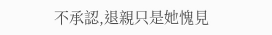不承認,退親只是她愧見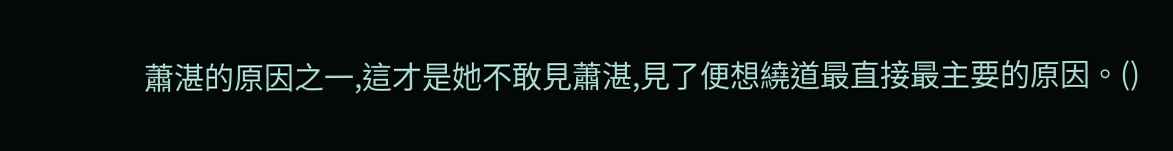蕭湛的原因之一,這才是她不敢見蕭湛,見了便想繞道最直接最主要的原因。()